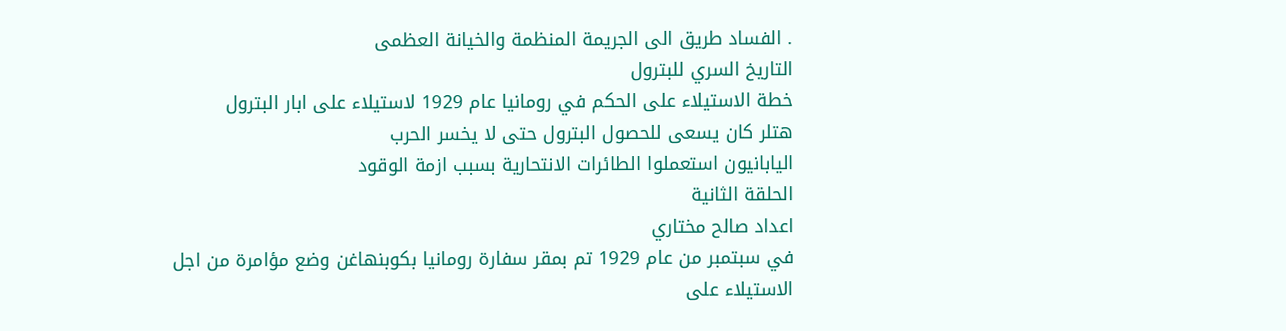. الفساد طريق الى الجريمة المنظمة والخيانة العظمى
التاريخ السري للبترول
خطة الاستيلاء على الحكم في رومانيا عام 1929 لاستيلاء على ابار البترول
هتلر كان يسعى للحصول البترول حتى لا يخسر الحرب
اليابانيون استعملوا الطائرات الانتحارية بسبب ازمة الوقود
الحلقة الثانية
اعداد صالح مختاري
في سبتمبر من عام 1929 تم بمقر سفارة رومانيا بكوبنهاغن وضع مؤامرة من اجل الاستيلاء على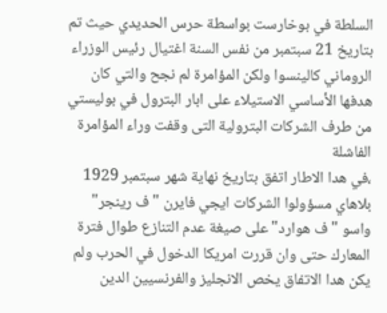السلطة في بوخارست بواسطة حرس الحديدي حيث تم بتاريخ 21 سبتمبر من نفس السنة اغتيال رئيس الوزراء الروماني كالينسوا ولكن المؤامرة لم نجح والتي كان هدفها الأساسي الاستيلاء على ابار البترول في بوليستي من طرف الشركات البترولية التى وقفت وراء المؤامرة الفاشلة
،في هدا الاطار اتفق بتاريخ نهاية شهر سبتمبر 1929 بلاهاي مسؤولوا الشركات ايجي فايرن " ف رينجر" واسو " ف هوارد" على صيغة عدم التنازع طوال فترة المعارك حتى وان قررت امريكا الدخول في الحرب ولم يكن هدا الاتفاق يخص الانجليز والفرنسيين الدين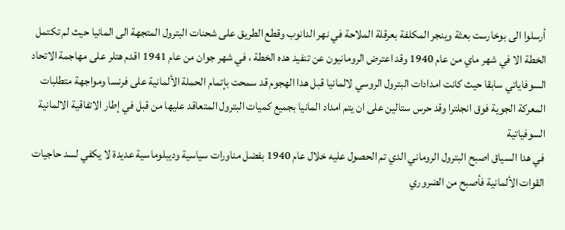أرسلوا الى بوخارست بعثة وينجر المكلفة بعرقلة الملاحة في نهر الدانوب وقطع الطريق على شحنات البترول المتجهة الى المانيا حيث لم تكتمل الخطة الا في شهر ماي من عام 1940 وقد اعترض الرومانيون عن تنفيد هده الخطة ، في شهر جوان من عام 1941 اقدم هتلر على مهاجمة الاتحاد السوفاياتي سابقا حيث كانت امدادات البترول الروسي لالمانيا قبل هدا الهجوم قد سمحت بإتمام الحملة الألمانية على فرنسا ومواجهة متطلبات المعركة الجوية فوق انجلترا وقد حرس ستالين على ان يتم امداد المانيا بجميع كميات البترول المتعاقد عليها من قبل في إطار الاتفاقية الالمانية السوفياتية
في هدا السياق اصبح البترول الروماني الدي تم الحصول عليه خلال عام 1940 بفضل مناورات سياسية وديبلوماسية عديدة لا يكفي لسد حاجيات القوات الألمانية فأصبح من الضروري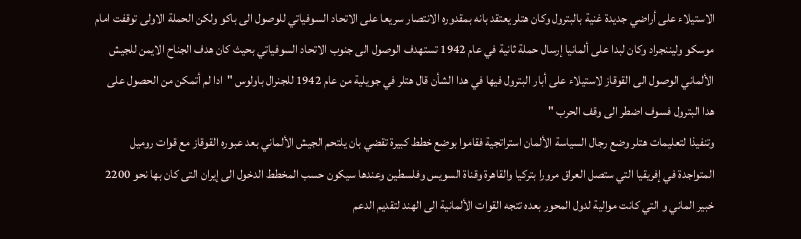الاستيلاء على أراضي جديدة غنية بالبترول وكان هتلر يعتقد بانه بمقدوره الانتصار سريعا على الاتحاد السوفياتي للوصول الى باكو ولكن الحملة الاولى توقفت امام موسكو وليننجراد وكان لبدا على ألمانيا إرسال حملة ثانية في عام 1942 تستهدف الوصول الى جنوب الاتحاد السوفياتي بحيث كان هدف الجناح الايمن للجيش الألماني الوصول الى القوقاز لاستيلاء على أبار البترول فيها في هدا الشأن قال هتلر في جويلية من عام 1942 للجنرال باولوس "ادا لم أتمكن من الحصول على هدا البترول فسوف اضطر الى وقف الحرب "
وتنفيذا لتعليمات هتلر وضع رجال السياسة الألمان استراتجية فقاموا بوضع خطط كبيرة تقضي بان يلتحم الجيش الألماني بعد عبوره القوقاز مع قوات روميل المتواجدة في إفريقيا التي ستصل العراق مرورا بتركيا والقاهرة وقناة السويس وفلسطين وعندها سيكون حسب المخطط الدخول الى إيران التى كان بها نحو 2200 خبير الماني و التي كانت موالية لدول المحور بعده تتجه القوات الألمانية الى الهند لتقديم الدعم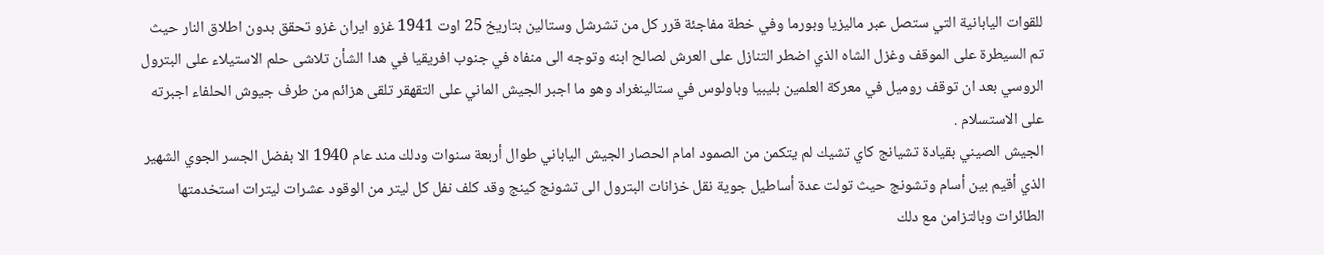للقوات اليابانية التي ستصل عبر ماليزيا وبورما وفي خطة مفاجئة قرر كل من تشرشل وستالين بتاريخ 25 اوت 1941 غزو ايران غزو تحقق بدون اطلاق النار حيث تم السيطرة على الموقف وغزل الشاه الذي اضطر التنازل على العرش لصالح ابنه وتوجه الى منفاه في جنوب افريقيا في هدا الشأن تلاشى حلم الاستيلاء على البترول الروسي بعد ان توقف روميل في معركة العلمين بليبيا وباولوس في ستالينغراد وهو ما اجبر الجيش الماني على التقهقر تلقى هزائم من طرف جيوش الحلفاء اجبرته على الاستسلام .
الجيش الصيني بقيادة تشيانج كاي تشيك لم يتكمن من الصمود امام الحصار الجيش الياباني طوال أربعة سنوات ودلك مند عام 1940 الا بفضل الجسر الجوي الشهير الذي أقيم بين أسام وتشونج حيث تولت عدة أساطيل جوية نقل خزانات البترول الى تشونج كينج وقد كلف نفل كل ليتر من الوقود عشرات ليترات استخدمتها الطائرات وبالتزامن مع دلك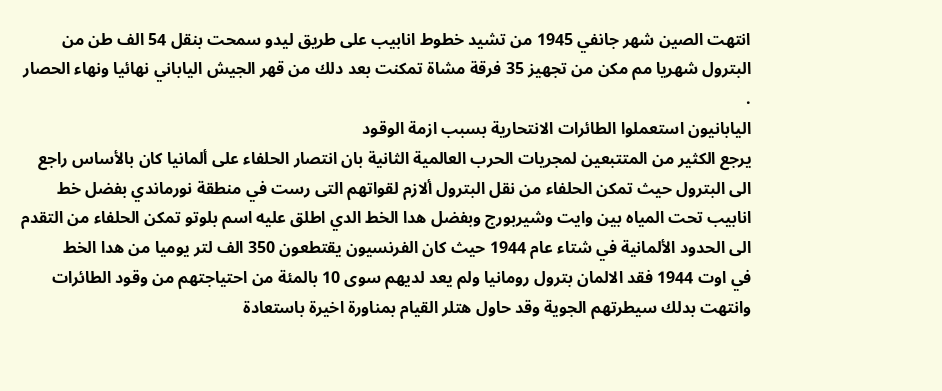انتهت الصين شهر جانفي 1945 من تشيد خطوط انابيب على طريق ليدو سمحت بنقل 54 الف طن من البترول شهريا مم مكن من تجهيز 35 فرقة مشاة تمكنت بعد دلك من قهر الجيش الياباني نهائيا ونهاء الحصار .
اليابانيون استعملوا الطائرات الانتحارية بسبب ازمة الوقود
يرجع الكثير من المتتبعين لمجريات الحرب العالمية الثانية بان انتصار الحلفاء على ألمانيا كان بالأساس راجع الى البترول حيث تمكن الحلفاء من نقل البترول ألازم لقواتهم التى رست في منطقة نورماندي بفضل خط انابيب تحت المياه بين وايت وشيربورج وبفضل هدا الخط الدي اطلق عليه اسم بلوتو تمكن الحلفاء من التقدم الى الحدود الألمانية في شتاء عام 1944 حيث كان الفرنسيون يقتطعون 350 الف لتر يوميا من هدا الخط
في اوت 1944 فقد الالمان بترول رومانيا ولم يعد لديهم سوى 10 بالمئة من احتياجتهم من وقود الطائرات وانتهت بدلك سيطرتهم الجوية وقد حاول هتلر القيام بمناورة اخيرة باستعادة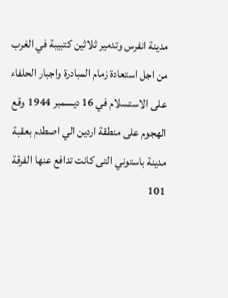مدينة انفرس وتدمير ثلاثين كتبيبة في الغرب من اجل استعادة زمام المبادرة واجبار الحلفاء على الاستسلام في 16 ديسمبر 1944 وقع الهجوم على منطقة اردين الي اصطدم بعقبة مدينة باستوني التى كانت تدافع عنها الفرقة 101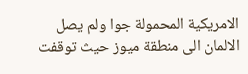الامريكية المحمولة جوا ولم يصل الالمان الى منطقة ميوز حيث توقفت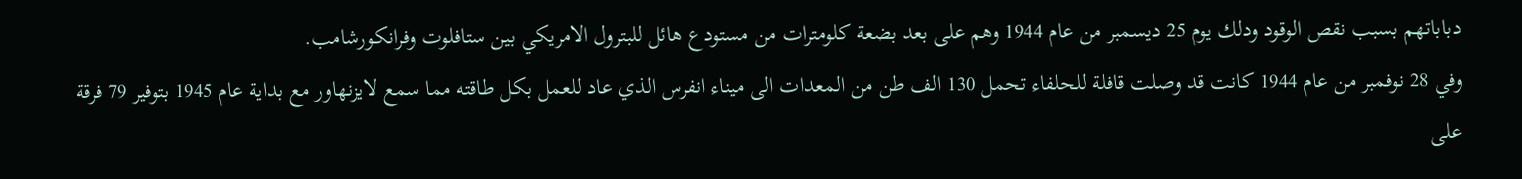دباباتهم بسبب نقص الوقود ودلك يوم 25 ديسمبر من عام 1944 وهم على بعد بضعة كلومترات من مستودع هائل للبترول الامريكي بين ستافلوت وفرانكورشامب.
وفي 28 نوفمبر من عام 1944 كانت قد وصلت قافلة للحلفاء تحمل 130 الف طن من المعدات الى ميناء انفرس الذي عاد للعمل بكل طاقته مما سمع لايزنهاور مع بداية عام 1945 بتوفير 79 فرقة على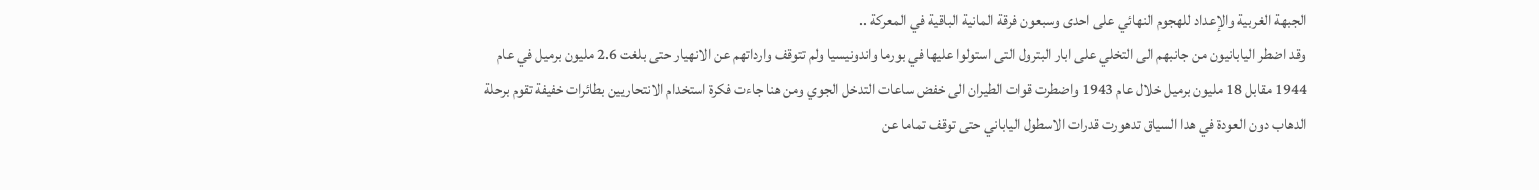الجبهة الغربية والإعداد للهجوم النهائي على احدى وسبعون فرقة المانية الباقية في المعركة ..
وقد اضطر اليابانيون من جانبهم الى التخلي على ابار البترول التى استولوا عليها في بورما واندونيسيا ولم تتوقف وارداتهم عن الانهيار حتى بلغت 2.6 مليون برميل في عام 1944 مقابل 18 مليون برميل خلال عام 1943 واضطرت قوات الطيران الى خفض ساعات التدخل الجوي ومن هنا جاءت فكرة استخدام الانتحاريين بطائرات خفيفة تقوم برحلة الدهاب دون العودة في هدا السياق تدهورت قدرات الاسطول الياباني حتى توقف تماما عن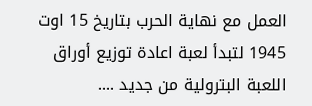العمل مع نهاية الحرب بتاريخ 15 اوت 1945 لتبدأ لعبة اعادة توزيع أوراق اللعبة البترولية من جديد ....